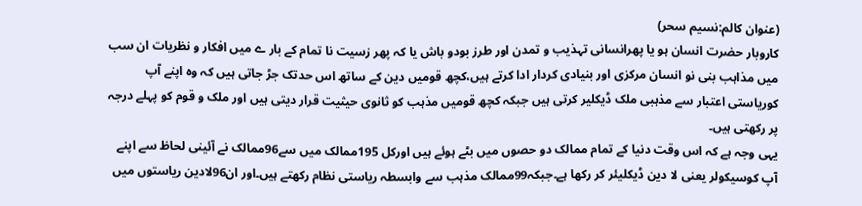(عنوان کالم:نسیم سحر)
کاروبار حضرت انسان ہو یا پھرانسانی تہذیب و تمدن اور طرز بودو باش یا کہ پھر زسیت نا تمام کے بار ے میں افکار و نظریات ان سب میں مذاہب بنی نو انسان مرکزی اور بنیادی کردار ادا کرتے ہیں،کچھ قومیں دین کے ساتھ اس حدتک جڑ جاتی ہیں کہ وہ اپنے آپ کوریاستی اعتبار سے مذہبی ملک ڈیکلیر کرتی ہیں جبکہ کچھ قومیں مذہب کو ثانوی حیثیت قرار دیتی ہیں اور ملک و قوم کو پہلے درجہ پر رکھتی ہیں۔
یہی وجہ ہے کہ اس وقت دنیا کے تمام ممالک دو حصوں میں بٹے ہوئے ہیں اورکل 195ممالک میں سے96ممالک نے آئینی لحاظ سے اپنے آپ کوسیکولر یعنی لا دین ڈیکلیئر کر رکھا ہے۔جبکہ99ممالک مذہب سے وابسطہ ریاستی نظام رکھتے ہیں۔اور ان96لادین ریاستوں میں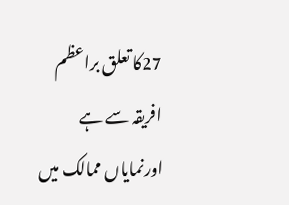27کا تعلق براعظم افریقہ سے ہے اورنمایاں ممالک میں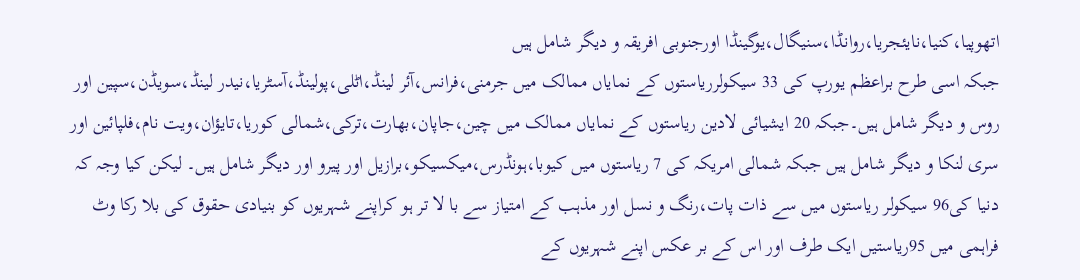اتھوپیا،کنیا،نایئجریا،روانڈا،سنیگال،یوگینڈا اورجنوبی افریقہ و دیگر شامل ہیں
جبکہ اسی طرح براعظم یورپ کی 33 سیکولرریاستوں کے نمایاں ممالک میں جرمنی،فرانس،آئر لینڈ،اٹلی،پولینڈ،آسٹریا،نیدر لینڈ،سویڈن،سپین اور روس و دیگر شامل ہیں۔جبکہ 20 ایشیائی لادین ریاستوں کے نمایاں ممالک میں چین،جاپان،بھارت،ترکی،شمالی کوریا،تایؤان،ویت نام،فلپائین اور سری لنکا و دیگر شامل ہیں جبکہ شمالی امریکہ کی 7 ریاستوں میں کیوبا،ہونڈرس،میکسیکو،برازیل اور پیرو اور دیگر شامل ہیں۔ لیکن کیا وجہ کہ دنیا کی96 سیکولر ریاستوں میں سے ذات پات،رنگ و نسل اور مذہب کے امتیاز سے با لا تر ہو کراپنے شہریوں کو بنیادی حقوق کی بلا رکا وٹ فراہمی میں 95ریاستیں ایک طرف اور اس کے بر عکس اپنے شہریوں کے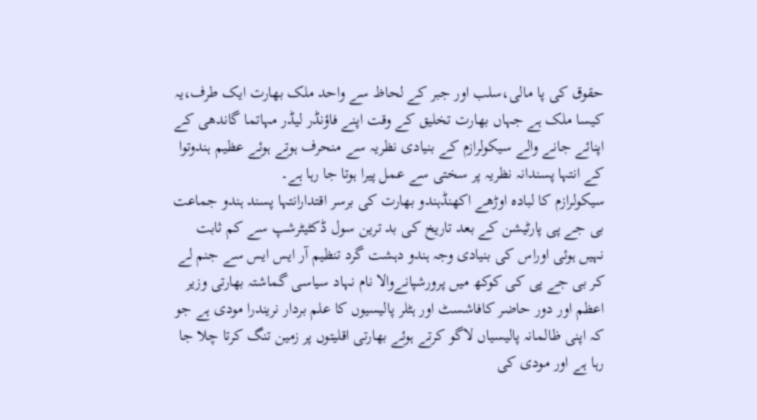حقوق کی پا مالی،سلب اور جبر کے لحاظ سے واحد ملک بھارت ایک طرف،یہ کیسا ملک ہے جہاں بھارت تخلیق کے وقت اپنے فاؤنڈر لیڈر مہاتما گاندھی کے اپنائے جانے والے سیکولرازم کے بنیادی نظریہ سے منحرف ہوتے ہوئے عظیم ہندوتوا کے انتہا پسندانہ نظریہ پر سختی سے عمل پیرا ہوتا جا رہا ہے۔
سیکولرازم کا لبادہ اوڑھے اکھنڈہندو بھارت کی برسر اقتدارانتہا پسند ہندو جماعت بی جے پی پارٹیشن کے بعد تاریخ کی بد ترین سول ڈکٹیٹرشپ سے کم ثابت نہیں ہوئی اوراس کی بنیادی وجہ ہندو دہشت گرد تنظیم آر ایس ایس سے جنم لے کر بی جے پی کی کوکھ میں پرورشپانےوالا نام نہاد سیاسی گماشتہ بھارتی وزیر اعظم اور دور حاضر کافاشسٹ اور ہٹلر پالیسیوں کا علم بردار نریندرا مودی ہے جو کہ اپنی ظالمانہ پالیسیاں لاگو کرتے ہوئے بھارتی اقلیتوں پر زمین تنگ کرتا چلا جا رہا ہے اور مودی کی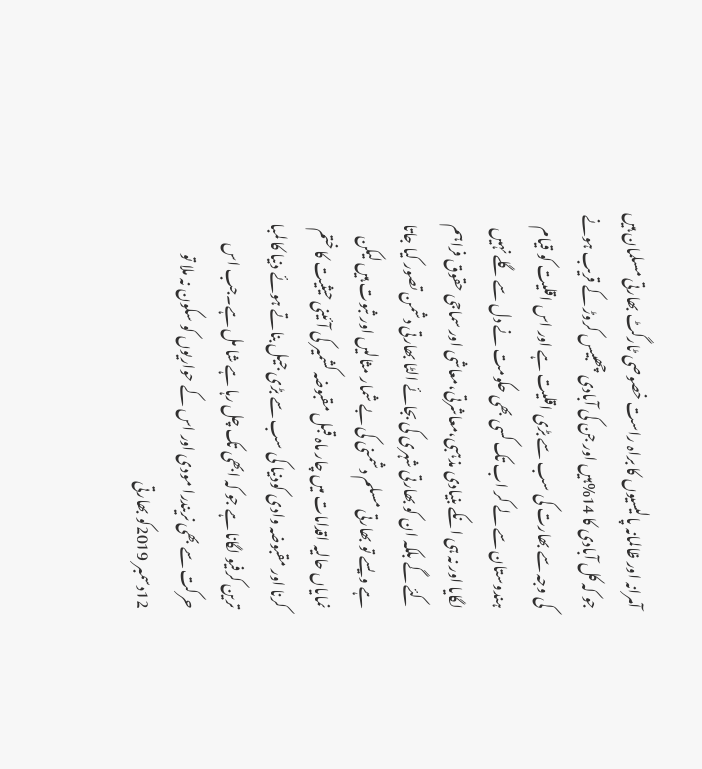آمرانہ اور ظالمانہ پالیسیوں کا براہ راست خصوصی ٹارگٹ بھارتی مسلمان ہیں جو کہ کل آبادی کا 14%ہیں اور جن کی آبادی چھبیس کروڑ کے قریب ہونے کی وجہ سے بھارت کی سب سے بڑی اقلیت ہے اور اس اقلیت کو قیام ہندوستان سے لے کر اب تک کسی بھی حکومت نے دل سے گلے نہیں لگایا اور نہ ہی انکے بنیادی مذہبی،معاشرتی،معاشی اور سماجی حقوق فراہم کئے گے بلکہ ان کو بھارتی شہری کی بجائے الٹا بھارتی دشمن تصور کیا جاتا ہے ویسے تو بھارتی مسلم دشمنی کی بے شمار مثالیں اور ثبوت ہیں لیکن نمایاں حالیہ اقدامات میں چار ماہ قبل مقبوضہ کشمیر کی آئینی حیثیت کا ختم کرنا اور مقبوضہ وادی کودنیا کی سب سے بڑی جیل بناتے ہوئے دنیا کا لمبا ترین کرفیو لگانا ہے جو کہ ابھی تک چل رہا ہے شا مل ہے۔جب اس حرکت سے بھی نریندرا مودی اور اس کے حواریوں کو سکون نہ ملا تو 12دسمبر 2019کو بھارتی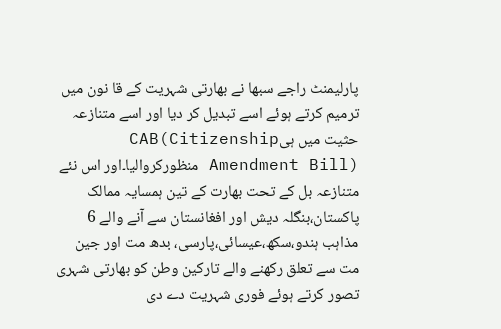پارلیمنٹ راجے سبھا نے بھارتی شہریت کے قا نون میں ترمیم کرتے ہوئے اسے تبدیل کر دیا اور اسے متنازعہ حثیت میں ہیCAB(Citizenship Amendment Bill) منظورکروالیا۔اور اس نئے متنازعہ بل کے تحت بھارت کے تین ہمسایہ ممالک پاکستان،بنگلہ دیش اور افغانستان سے آنے والے 6 مذاہب ہندو،سکھ،عیسائی،پارسی، بدھ مت اور جین مت سے تعلق رکھنے والے تارکین وطن کو بھارتی شہری تصور کرتے ہوئے فوری شہریت دے دی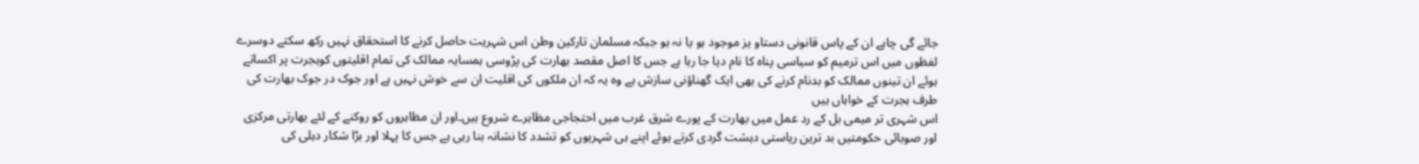جائے گی چاہے ان کے پاس قانونی دستاو یز موجود ہو یا نہ ہو جبکہ مسلمان تارکین وطن اس شہریت حاصل کرنے کا استحقاق نہیں رکھ سکتے دوسرے لفظوں میں اس ترمیم کو سیاسی پناہ کا نام دیا جا رہا ہے جس کا اصل مقصد بھارت کی پڑوسی ہمسایہ ممالک کی تمام اقلیتوں کوہجرت پر اکساتے ہوئے ان تینوں ممالک کو بدنام کرنے کی بھی ایک گھناؤنی سازش ہے وہ یہ کہ ان ملکوں کی اقلیت ان سے خوش نہیں ہے اور جوک در جوک بھارت کی طرف ہجرت کے خواہاں ہیں
اس شہری تر میمی بل کے رد عمل میں بھارت کے پورے شرق غرب میں احتجاجی مظاہرے شروع ہیں۔اور ان مظاہروں کو روکنے کے لئے بھارتی مرکزی اور صوبائی حکومتیں بد ترین ریاستی دہشت گردی کرتے ہوئے اپنے ہی شہریوں کو تشدد کا نشانہ بنا رہی ہے جس کا پہلا اور بڑا شکار دہلی کی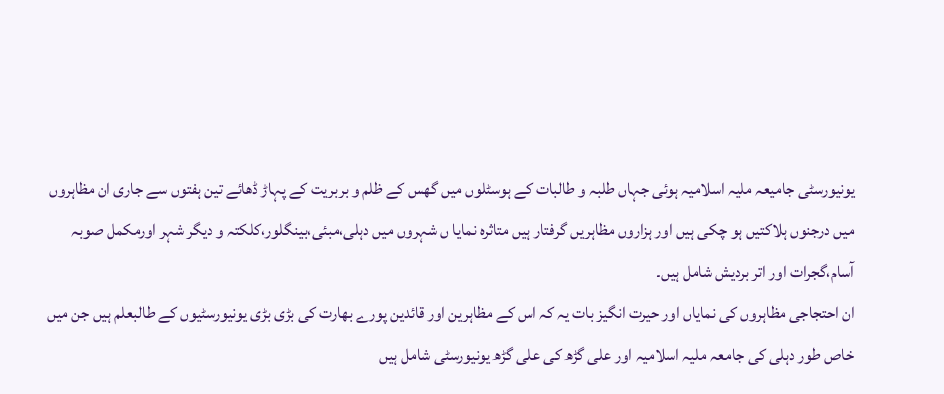یونیورسٹی جامیعہ ملیہ اسلامیہ ہوئی جہاں طلبہ و طالبات کے ہوسٹلوں میں گھس کے ظلم و بربریت کے پہاڑ ڈھائے تین ہفتوں سے جاری ان مظاہروں میں درجنوں ہلاکتیں ہو چکی ہیں اور ہزاروں مظاہریں گرفتار ہیں متاثرہ نمایا ں شہروں میں دہلی،مبئی،بینگلور،کلکتہ و دیگر شہر اورمکمل صوبہ آسام،گجرات اور اتر بردیش شامل ہیں۔
ان احتجاجی مظاہروں کی نمایاں اور حیرت انگیز بات یہ کہ اس کے مظاہرین اور قائدین پورے بھارت کی بڑی بڑی یونیورسٹیوں کے طالبعلم ہیں جن میں خاص طور دہلی کی جامعہ ملیہ اسلامیہ اور علی گڑھ کی علی گڑھ یونیورسٹی شامل ہیں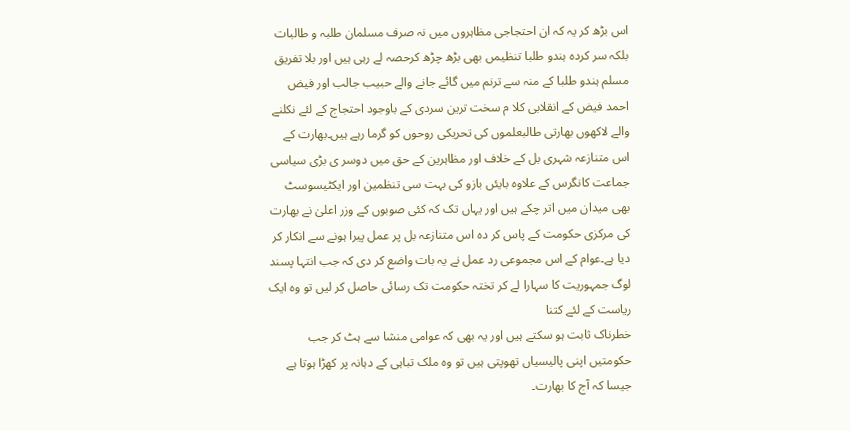اس بڑھ کر یہ کہ ان احتجاجی مظاہروں میں نہ صرف مسلمان طلبہ و طالبات بلکہ سر کردہ ہندو طلبا تنظیمں بھی بڑھ چڑھ کرحصہ لے رہی ہیں اور بلا تفریق مسلم ہندو طلبا کے منہ سے ترنم میں گائے جانے والے حبیب جالب اور فیض احمد فیض کے انقلابی کلا م سخت ترین سردی کے باوجود احتجاج کے لئے نکلنے والے لاکھوں بھارتی طالبعلموں کی تحریکی روحوں کو گرما رہے ہیں۔بھارت کے اس متنازعہ شہری بل کے خلاف اور مظاہرین کے حق میں دوسر ی بڑی سیاسی جماعت کانگرس کے علاوہ بایئں بازو کی بہت سی تنظمین اور ایکٹیسوسٹ بھی میدان میں اتر چکے ہیں اور یہاں تک کہ کئی صوبوں کے وزر اعلیٰ نے بھارت کی مرکزی حکومت کے پاس کر دہ اس متنازعہ بل پر عمل پیرا ہونے سے انکار کر دیا ہے۔عوام کے اس مجموعی رد عمل نے یہ بات واضع کر دی کہ جب انتہا پسند لوگ جمہوریت کا سہارا لے کر تختہ حکومت تک رسائی حاصل کر لیں تو وہ ایک ریاست کے لئے کتنا
خطرناک ثابت ہو سکتے ہیں اور یہ بھی کہ عوامی منشا سے ہٹ کر جب حکومتیں اپنی پالیسیاں تھوپتی ہیں تو وہ ملک تباہی کے دہانہ پر کھڑا ہوتا ہے جیسا کہ آج کا بھارت۔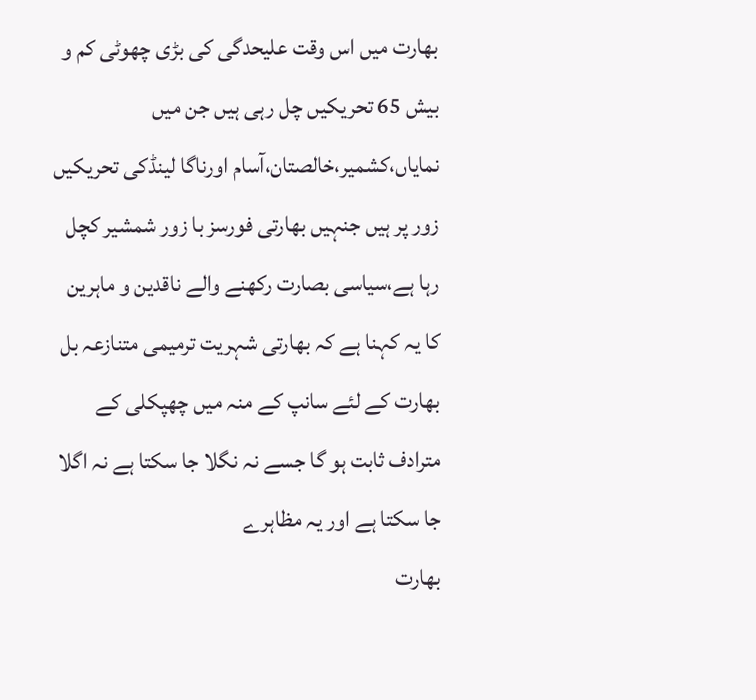بھارت میں اس وقت علیحدگی کی بڑی چھوٹی کم و بیش 65 تحریکیں چل رہی ہیں جن میں نمایاں،کشمیر،خالصتان،آسام اورناگا لینڈکی تحریکیں زور پر ہیں جنہیں بھارتی فورسز با زور شمشیر کچل رہا ہے،سیاسی بصارت رکھنے والے ناقدین و ماہرین کا یہ کہنا ہے کہ بھارتی شہریت ترمیمی متنازعہ بل بھارت کے لئے سانپ کے منہ میں چھپکلی کے مترادف ثابت ہو گا جسے نہ نگلا جا سکتا ہے نہ اگلا جا سکتا ہے اور یہ مظاہرے
بھارت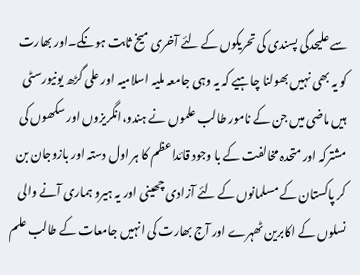سے علیحدگی پسندی کی تحریکوں کے لئے آخری میخ ثابت ہونگے۔اور بھارت کو یہ بھی نہیں بھولنا چاہیے کہ یہ وہی جامعہ ملیہ اسلامیہ اور علی گڑھ یونیورسٹی ہیں ماضی میں جن کے نامور طالب علموں نے ہندو،انگریزوں اور سکھوں کی مشترکہ اور متحدہ مخالفت کے با وجود قائداعظم کا ہر اول دستہ اور بازوجان بن کر پاکستان کے مسلمانوں کے لئے آزادی چھینی اور یہ ہیرو ہماری آنے والی نسلوں کے اکابرین ٹھہرے اور آج بھارت کی انہیں جامعات کے طالب علم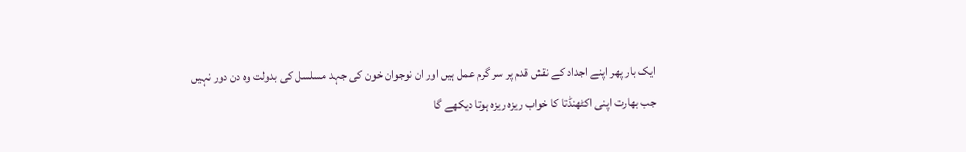ایک بار پھر اپنے اجداد کے نقش قدم پر سر گرم عمل ہیں اور ان نوجوان خون کی جہد مسلسل کی بدولت وہ دن دور نہیں جب بھارت اپنی اکٹھنڈتا کا خواب ریزہ ریزہ ہوتا دیکھے گا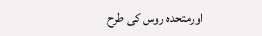اورمتحدہ روس کی طرح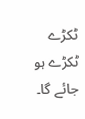ٹکڑے ٹکڑے ہو جائے گا۔